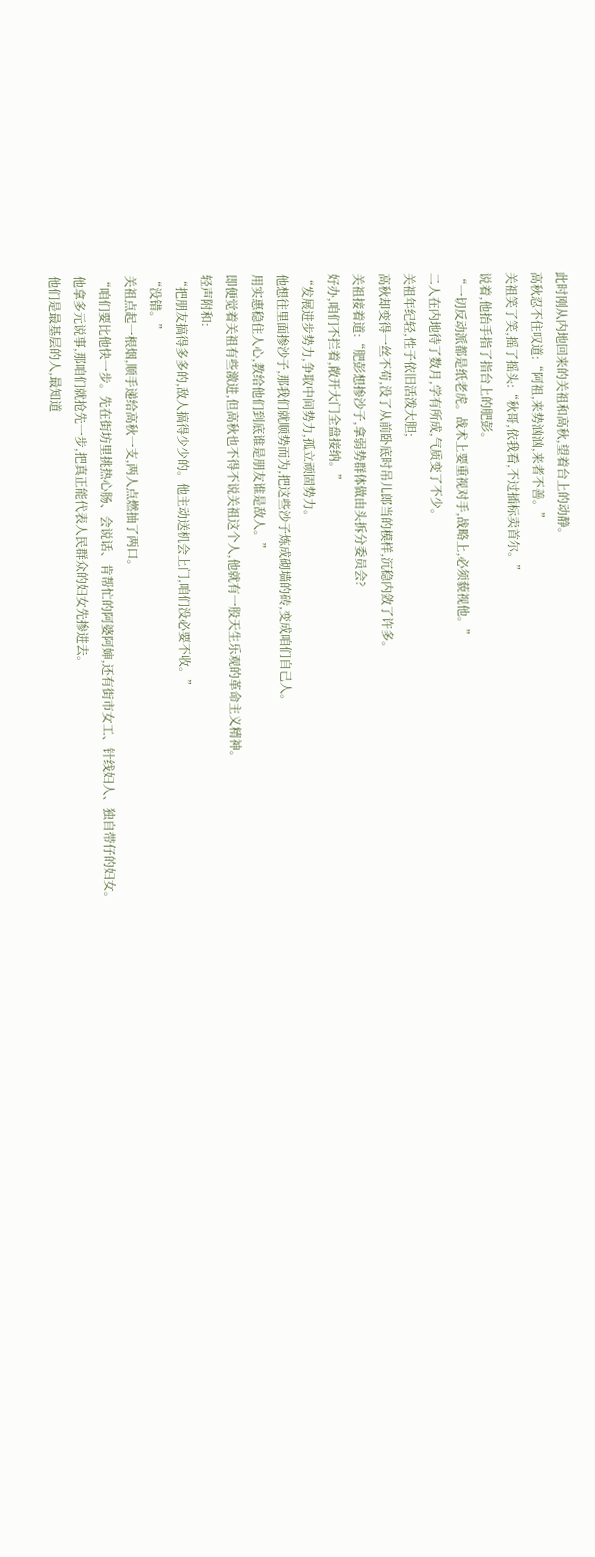此时刚从内地回来的关祖和高秋,望着台上的动静。
高秋忍不住叹道:“阿祖,来势汹汹,来者不善。”
关祖笑了笑,摇了摇头:“秋哥,依我看,不过插标卖首尔。”
说着,他抬手指了指台上的肥彭。
“一切反动派都是纸老虎。战术上要重视对手,战略上,必须藐视他。”
二人在内地待了数月,学有所成,气质变了不少。
关祖年纪轻,性子依旧活泼大胆;
高秋却变得一丝不苟,没了从前卧底时吊儿郎当的模样,沉稳内敛了许多。
关祖接着道:“肥彭想掺沙子,拿弱势群体做由头拆分委员会?
好办,咱们不拦着,敞开大门全盘接纳。”
“发展进步势力,争取中间势力,孤立顽固势力。
他想往里面掺沙子,那我们就顺势而为,把这些沙子炼成砌墙的砖,变成咱们自己人。
用实惠稳住人心,教给他们到底谁是朋友谁是敌人。”
即便觉着关祖有些激进,但高秋也不得不说关祖这个人,他就有一股天生乐观的革命主义精神。
轻声附和:
“把朋友搞得多多的,敌人搞得少少的。他主动送机会上门,咱们没必要不收。”
“没错。”
关祖点起一根烟,顺手递给高秋一支,两人点燃抽了两口。
“咱们要比他快一步。先在街坊里挑热心肠、会说话、肯帮忙的阿婆阿婶,还有街市女工、针线妇人、独自带仔的妇女。
他拿多元说事,那咱们就抢先一步,把真正能代表人民群众的妇女先掺进去。
他们是最基层的人,最知道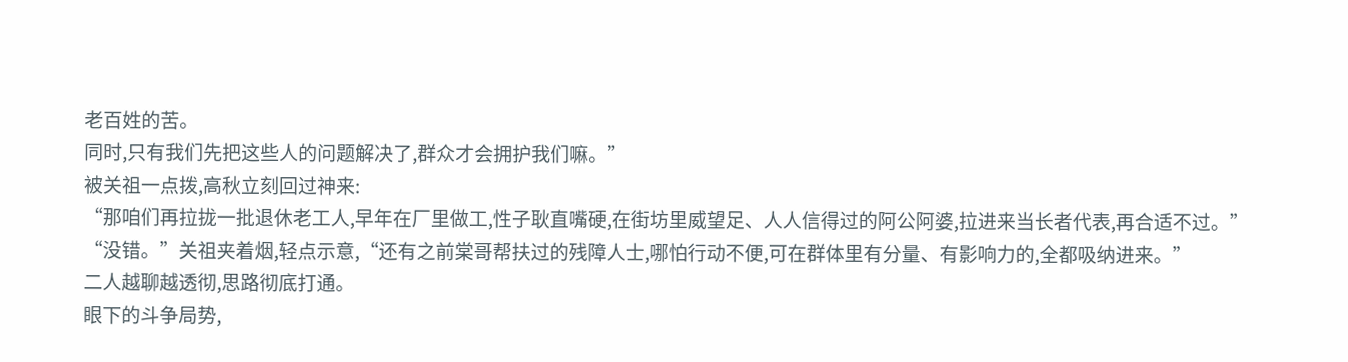老百姓的苦。
同时,只有我们先把这些人的问题解决了,群众才会拥护我们嘛。”
被关祖一点拨,高秋立刻回过神来:
“那咱们再拉拢一批退休老工人,早年在厂里做工,性子耿直嘴硬,在街坊里威望足、人人信得过的阿公阿婆,拉进来当长者代表,再合适不过。”
“没错。”关祖夹着烟,轻点示意,“还有之前棠哥帮扶过的残障人士,哪怕行动不便,可在群体里有分量、有影响力的,全都吸纳进来。”
二人越聊越透彻,思路彻底打通。
眼下的斗争局势,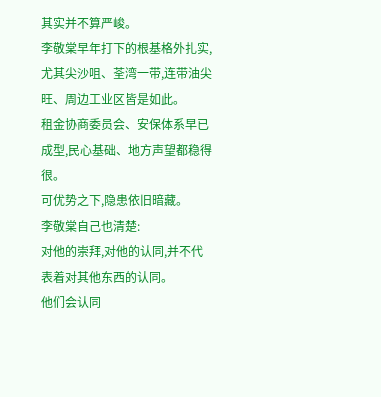其实并不算严峻。
李敬棠早年打下的根基格外扎实,尤其尖沙咀、荃湾一带,连带油尖旺、周边工业区皆是如此。
租金协商委员会、安保体系早已成型,民心基础、地方声望都稳得很。
可优势之下,隐患依旧暗藏。
李敬棠自己也清楚:
对他的崇拜,对他的认同,并不代表着对其他东西的认同。
他们会认同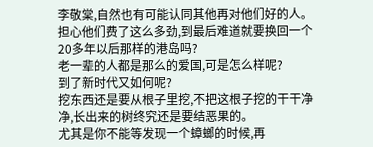李敬棠,自然也有可能认同其他再对他们好的人。
担心他们费了这么多劲,到最后难道就要换回一个20多年以后那样的港岛吗?
老一辈的人都是那么的爱国,可是怎么样呢?
到了新时代又如何呢?
挖东西还是要从根子里挖,不把这根子挖的干干净净,长出来的树终究还是要结恶果的。
尤其是你不能等发现一个蟑螂的时候,再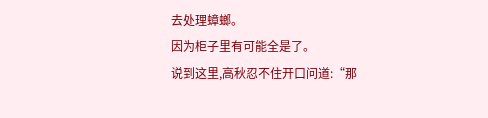去处理蟑螂。
因为柜子里有可能全是了。
说到这里,高秋忍不住开口问道:“那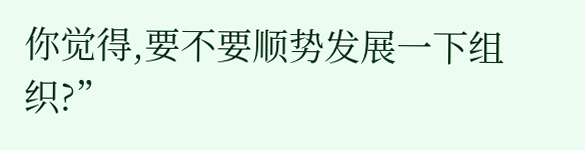你觉得,要不要顺势发展一下组织?”